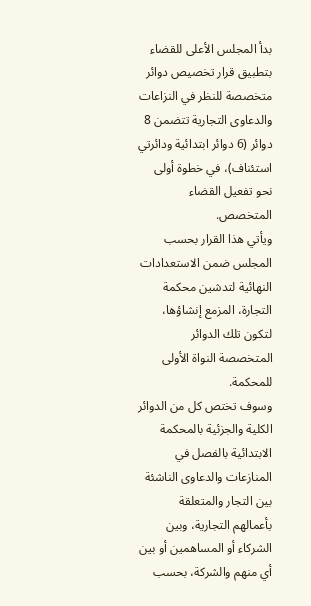بدأ المجلس الأعلى للقضاء بتطبيق قرار تخصيص دوائر متخصصة للنظر في النزاعات والدعاوى التجارية تتضمن 8 دوائر (6 دوائر ابتدائية ودائرتي استئناف)، في خطوة أولى نحو تفعيل القضاء المتخصص.
ويأتي هذا القرار بحسب المجلس ضمن الاستعدادات النهائية لتدشين محكمة التجارة، المزمع إنشاؤها، لتكون تلك الدوائر المتخصصة النواة الأولى للمحكمة.
وسوف تختص كل من الدوائر الكلية والجزئية بالمحكمة الابتدائية بالفصل في المنازعات والدعاوى الناشئة بين التجار والمتعلقة بأعمالهم التجارية، وبين الشركاء أو المساهمين أو بين أي منهم والشركة، بحسب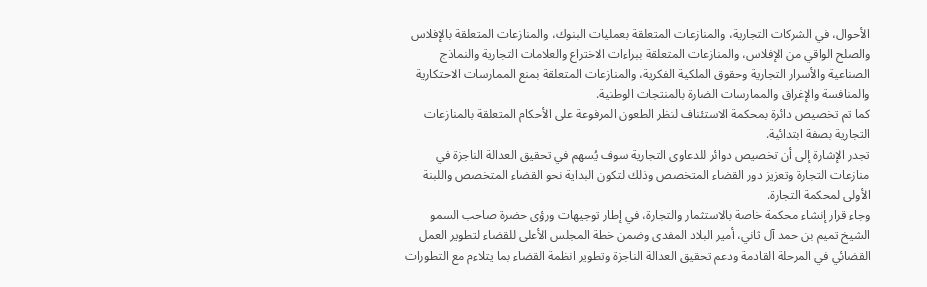الأحوال، في الشركات التجارية، والمنازعات المتعلقة بعمليات البنوك، والمنازعات المتعلقة بالإفلاس والصلح الواقي من الإفلاس، والمنازعات المتعلقة ببراءات الاختراع والعلامات التجارية والنماذج الصناعية والأسرار التجارية وحقوق الملكية الفكرية، والمنازعات المتعلقة بمنع الممارسات الاحتكارية والمنافسة والإغراق والممارسات الضارة بالمنتجات الوطنية.
كما تم تخصيص دائرة بمحكمة الاستئناف لنظر الطعون المرفوعة على الأحكام المتعلقة بالمنازعات التجارية بصفة ابتدائية.
تجدر الإشارة إلى أن تخصيص دوائر للدعاوى التجارية سوف يُسهم في تحقيق العدالة الناجزة في منازعات التجارة وتعزيز دور القضاء المتخصص وذلك لتكون البداية نحو القضاء المتخصص واللبنة الأولى لمحكمة التجارة.
وجاء قرار إنشاء محكمة خاصة بالاستثمار والتجارة، في إطار توجيهات ورؤى حضرة صاحب السمو الشيخ تميم بن حمد آل ثاني، أمير البلاد المفدى وضمن خطة المجلس الأعلى للقضاء لتطوير العمل القضائي في المرحلة القادمة ودعم تحقيق العدالة الناجزة وتطوير انظمة القضاء بما يتلاءم مع التطورات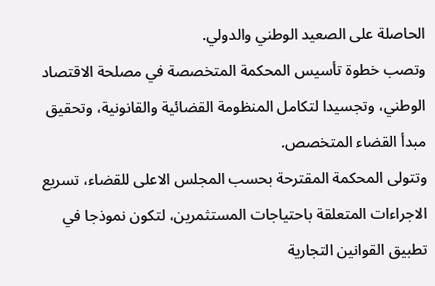الحاصلة على الصعيد الوطني والدولي.
وتصب خطوة تأسيس المحكمة المتخصصة في مصلحة الاقتصاد الوطني، وتجسيدا لتكامل المنظومة القضائية والقانونية، وتحقيق مبدأ القضاء المتخصص.
وتتولى المحكمة المقترحة بحسب المجلس الاعلى للقضاء، تسريع الاجراءات المتعلقة باحتياجات المستثمرين، لتكون نموذجا في تطبيق القوانين التجارية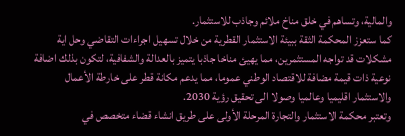والمالية، وتساهم في خلق مناخ ملائم وجاذب للاستثمار.
كما ستعزز المحكمة الثقة ببيئة الاستثمار القطرية من خلال تسهيل اجراءات التقاضي وحل اية مشكلات قد تواجه المستثمرين، مما يهيئ مناخا جاذبا يتميز بالعدالة والشفافية، لتكون بذلك اضافة نوعية ذات قيمة مضافة للاقتصاد الوطني عموما، مما يدعم مكانة قطر على خارطة الأعمال والاستثمار اقليميا وعالميا وصولا الى تحقيق رؤية 2030.
وتعتبر محكمة الاستثمار والتجارة المرحلة الأولى على طريق انشاء قضاء متخصص في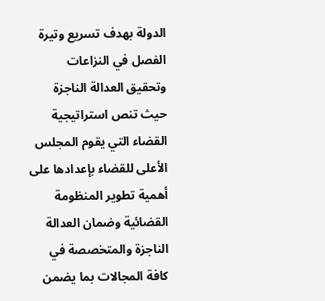الدولة بهدف تسريع وتيرة الفصل في النزاعات وتحقيق العدالة الناجزة حيث تنص استراتيجية القضاء التي يقوم المجلس الأعلى للقضاء بإعدادها على أهمية تطوير المنظومة القضائية وضمان العدالة الناجزة والمتخصصة في كافة المجالات بما يضمن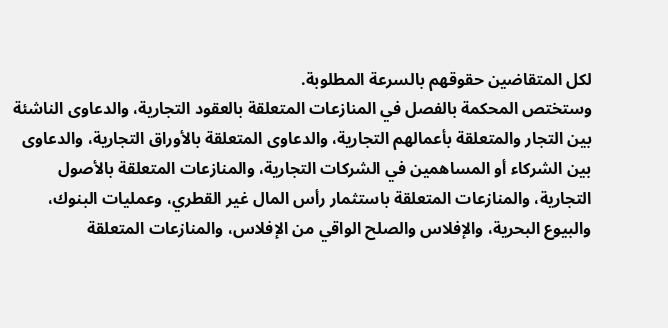لكل المتقاضين حقوقهم بالسرعة المطلوبة.
وستختص المحكمة بالفصل في المنازعات المتعلقة بالعقود التجارية، والدعاوى الناشئة بين التجار والمتعلقة بأعمالهم التجارية، والدعاوى المتعلقة بالأوراق التجارية، والدعاوى بين الشركاء أو المساهمين في الشركات التجارية، والمنازعات المتعلقة بالأصول التجارية، والمنازعات المتعلقة باستثمار رأس المال غير القطري، وعمليات البنوك، والبيوع البحرية، والإفلاس والصلح الواقي من الإفلاس، والمنازعات المتعلقة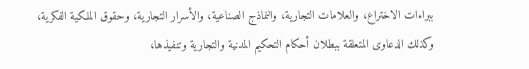ببراءات الاختراع، والعلامات التجارية، والنماذج الصناعية، والأسرار التجارية، وحقوق الملكية الفكرية، وكذلك الدعاوى المتعلقة ببطلان أحكام التحكيم المدنية والتجارية وتنفيذها،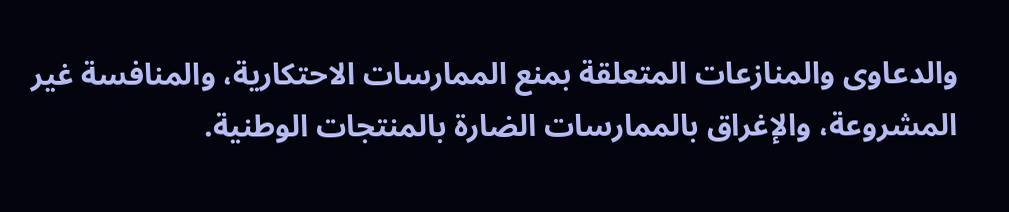والدعاوى والمنازعات المتعلقة بمنع الممارسات الاحتكارية، والمنافسة غير المشروعة، والإغراق بالممارسات الضارة بالمنتجات الوطنية.